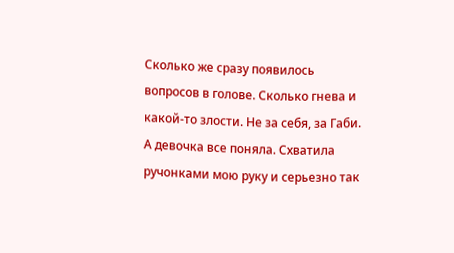Сколько же сразу появилось вопросов в голове. Сколько гнева и какой-то злости. Не за себя, за Габи. А девочка все поняла. Схватила ручонками мою руку и серьезно так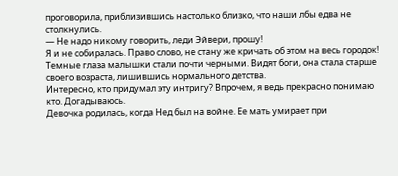проговорила, приблизившись настолько близко, что наши лбы едва не столкнулись.
— Не надо никому говорить, леди Эйвери, прошу!
Я и не собиралась. Право слово, не стану же кричать об этом на весь городок!
Темные глаза малышки стали почти черными. Видят боги, она стала старше своего возраста, лишившись нормального детства.
Интересно, кто придумал эту интригу? Впрочем, я ведь прекрасно понимаю кто. Догадываюсь.
Девочка родилась, когда Нед был на войне. Ее мать умирает при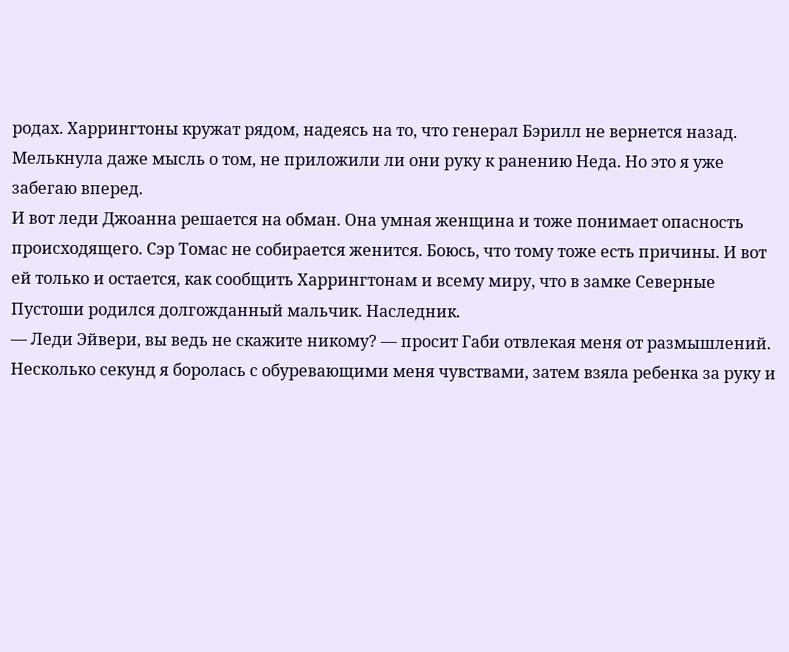родах. Харрингтоны кружат рядом, надеясь на то, что генерал Бэрилл не вернется назад. Мелькнула даже мысль о том, не приложили ли они руку к ранению Неда. Но это я уже забегаю вперед.
И вот леди Джоанна решается на обман. Она умная женщина и тоже понимает опасность происходящего. Сэр Томас не собирается женится. Боюсь, что тому тоже есть причины. И вот ей только и остается, как сообщить Харрингтонам и всему миру, что в замке Северные Пустоши родился долгожданный мальчик. Наследник.
— Леди Эйвери, вы ведь не скажите никому? — просит Габи отвлекая меня от размышлений.
Несколько секунд я боролась с обуревающими меня чувствами, затем взяла ребенка за руку и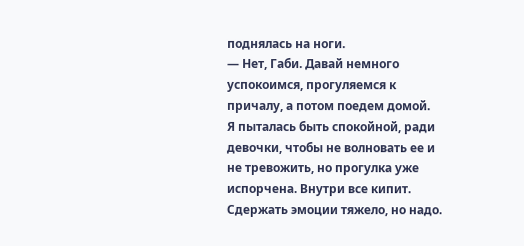поднялась на ноги.
— Нет, Габи. Давай немного успокоимся, прогуляемся к причалу, а потом поедем домой.
Я пыталась быть спокойной, ради девочки, чтобы не волновать ее и не тревожить, но прогулка уже испорчена. Внутри все кипит. Сдержать эмоции тяжело, но надо.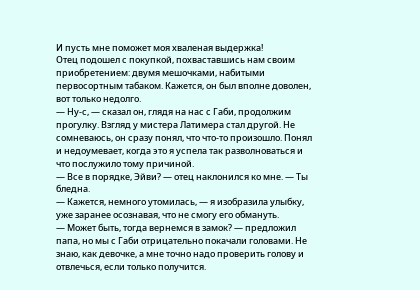И пусть мне поможет моя хваленая выдержка!
Отец подошел с покупкой, похваставшись нам своим приобретением: двумя мешочками, набитыми первосортным табаком. Кажется, он был вполне доволен, вот только недолго.
— Ну-с, — сказал он, глядя на нас с Габи, продолжим прогулку. Взгляд у мистера Латимера стал другой. Не сомневаюсь, он сразу понял, что что-то произошло. Понял и недоумевает, когда это я успела так разволноваться и что послужило тому причиной.
— Все в порядке, Эйви? — отец наклонился ко мне. — Ты бледна.
— Кажется, немного утомилась, — я изобразила улыбку, уже заранее осознавая, что не смогу его обмануть.
— Может быть, тогда вернемся в замок? — предложил папа, но мы с Габи отрицательно покачали головами. Не знаю, как девочке, а мне точно надо проверить голову и отвлечься, если только получится.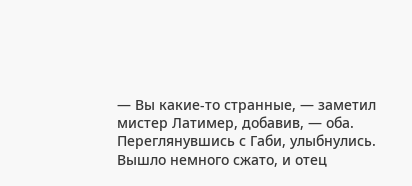— Вы какие-то странные, — заметил мистер Латимер, добавив, — оба.
Переглянувшись с Габи, улыбнулись. Вышло немного сжато, и отец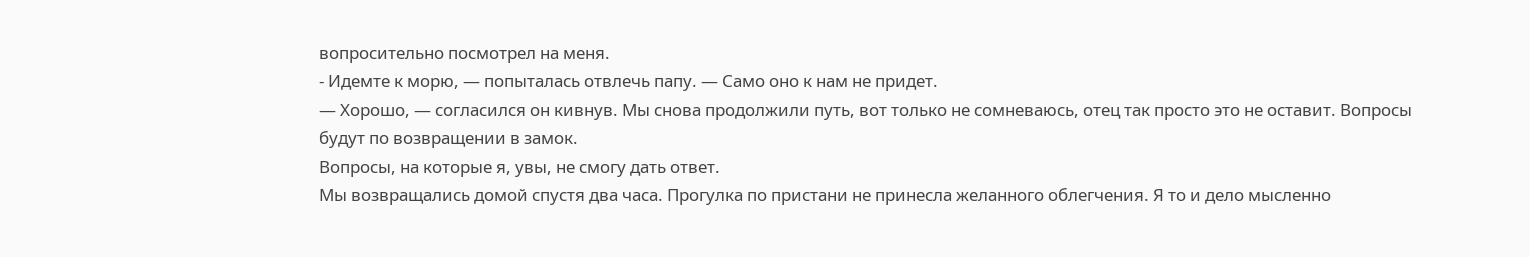вопросительно посмотрел на меня.
- Идемте к морю, — попыталась отвлечь папу. — Само оно к нам не придет.
— Хорошо, — согласился он кивнув. Мы снова продолжили путь, вот только не сомневаюсь, отец так просто это не оставит. Вопросы будут по возвращении в замок.
Вопросы, на которые я, увы, не смогу дать ответ.
Мы возвращались домой спустя два часа. Прогулка по пристани не принесла желанного облегчения. Я то и дело мысленно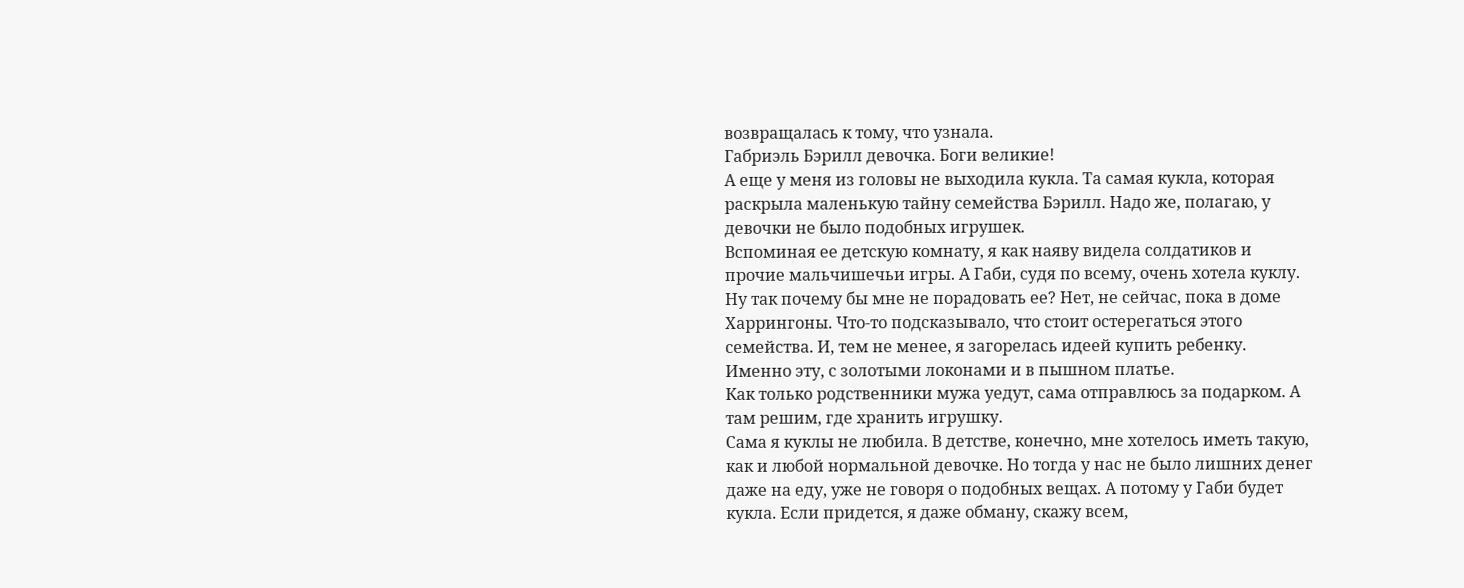возвращалась к тому, что узнала.
Габриэль Бэрилл девочка. Боги великие!
А еще у меня из головы не выходила кукла. Та самая кукла, которая раскрыла маленькую тайну семейства Бэрилл. Надо же, полагаю, у девочки не было подобных игрушек.
Вспоминая ее детскую комнату, я как наяву видела солдатиков и прочие мальчишечьи игры. А Габи, судя по всему, очень хотела куклу. Ну так почему бы мне не порадовать ее? Нет, не сейчас, пока в доме Харрингоны. Что-то подсказывало, что стоит остерегаться этого семейства. И, тем не менее, я загорелась идеей купить ребенку. Именно эту, с золотыми локонами и в пышном платье.
Как только родственники мужа уедут, сама отправлюсь за подарком. А там решим, где хранить игрушку.
Сама я куклы не любила. В детстве, конечно, мне хотелось иметь такую, как и любой нормальной девочке. Но тогда у нас не было лишних денег даже на еду, уже не говоря о подобных вещах. А потому у Габи будет кукла. Если придется, я даже обману, скажу всем,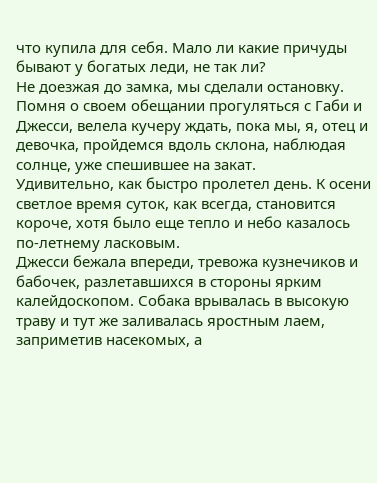что купила для себя. Мало ли какие причуды бывают у богатых леди, не так ли?
Не доезжая до замка, мы сделали остановку. Помня о своем обещании прогуляться с Габи и Джесси, велела кучеру ждать, пока мы, я, отец и девочка, пройдемся вдоль склона, наблюдая солнце, уже спешившее на закат.
Удивительно, как быстро пролетел день. К осени светлое время суток, как всегда, становится короче, хотя было еще тепло и небо казалось по-летнему ласковым.
Джесси бежала впереди, тревожа кузнечиков и бабочек, разлетавшихся в стороны ярким калейдоскопом. Собака врывалась в высокую траву и тут же заливалась яростным лаем, заприметив насекомых, а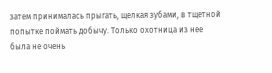затем принималась прыгать, щелкая зубами, в тщетной попытке поймать добычу. Только охотница из нее была не очень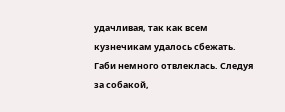удачливая, так как всем кузнечикам удалось сбежать.
Габи немного отвлеклась. Следуя за собакой,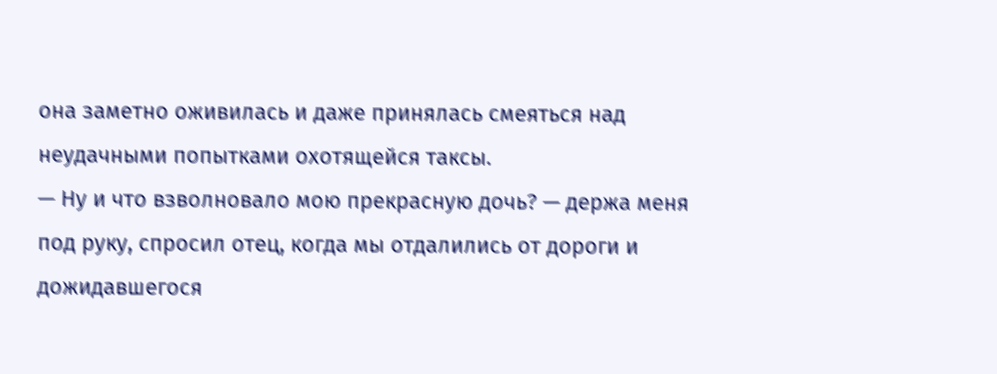она заметно оживилась и даже принялась смеяться над неудачными попытками охотящейся таксы.
— Ну и что взволновало мою прекрасную дочь? — держа меня под руку, спросил отец, когда мы отдалились от дороги и дожидавшегося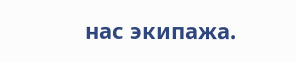нас экипажа.